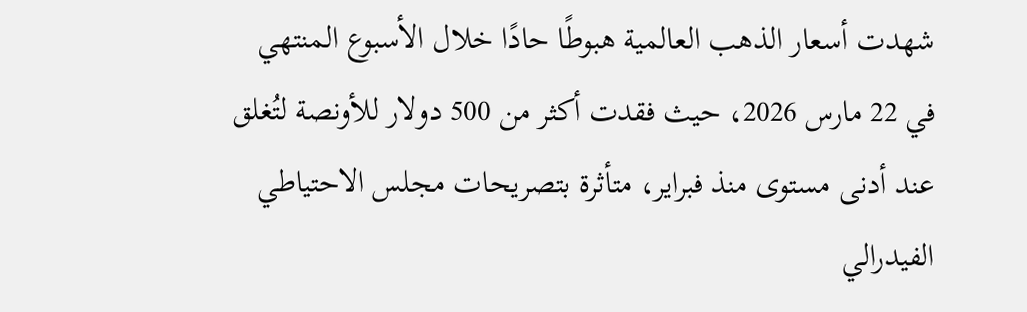شهدت أسعار الذهب العالمية هبوطًا حادًا خلال الأسبوع المنتهي في 22 مارس 2026، حيث فقدت أكثر من 500 دولار للأونصة لتُغلق عند أدنى مستوى منذ فبراير، متأثرة بتصريحات مجلس الاحتياطي الفيدرالي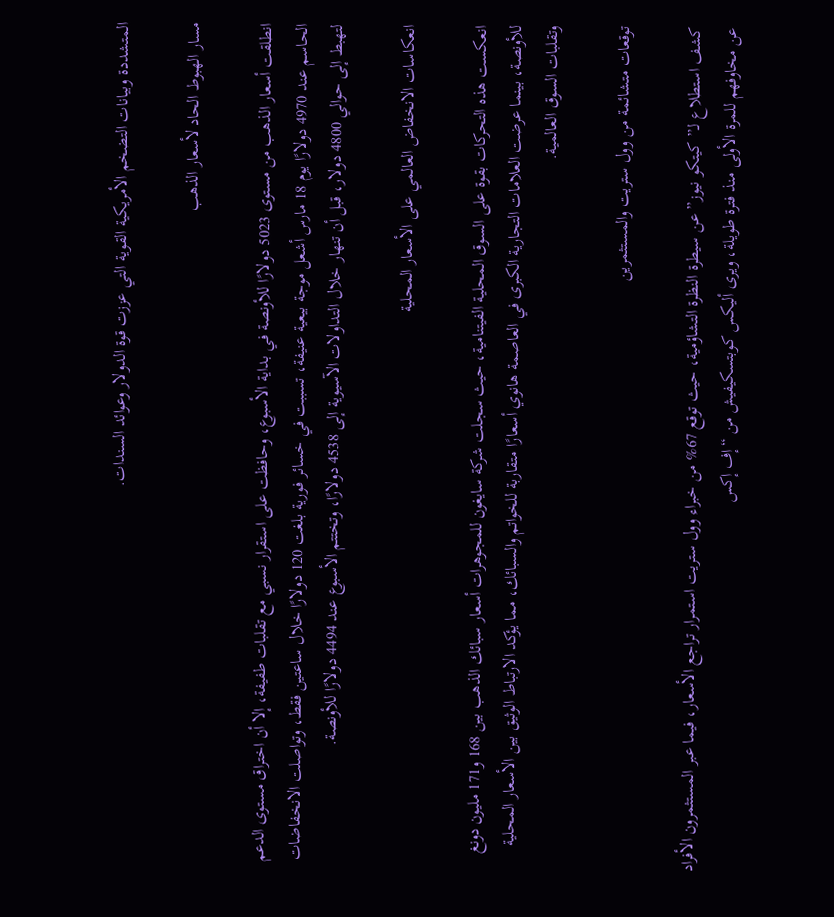المتشددة وبيانات التضخم الأمريكية القوية التي عززت قوة الدولار وعوائد السندات.

مسار الهبوط الحاد لأسعار الذهب

انطلقت أسعار الذهب من مستوى 5023 دولارًا للأونصة في بداية الأسبوع، وحافظت على استقرار نسبي مع تقلبات طفيفة، إلا أن اختراق مستوى الدعم الحاسم عند 4970 دولارًا يوم 18 مارس أشعل موجة بيعية عنيفة، تسببت في خسائر فورية بلغت 120 دولارًا خلال ساعتين فقط، وتواصلت الانخفاضات لتهبط إلى حوالي 4800 دولار، قبل أن تنهار خلال التداولات الآسيوية إلى 4538 دولارًا، وتختتم الأسبوع عند 4494 دولارًا للأونصة.

انعكاسات الانخفاض العالمي على الأسعار المحلية

انعكست هذه التحركات بقوة على السوق المحلية الفيتنامية، حيث سجلت شركة سايغون للمجوهرات أسعار سبائك الذهب بين 168 و171 مليون دونغ للأونصة، بينما عرضت العلامات التجارية الكبرى في العاصمة هانوي أسعارًا متقاربة للخواتم والسبائك، مما يؤكد الارتباط الوثيق بين الأسعار المحلية وتقلبات السوق العالمية.

توقعات متشائمة من وول ستريت والمستثمرين

كشف استطلاع لـ”كيتكو نيوز” عن سيطرة النظرة التشاؤمية، حيث توقع 67% من خبراء وول ستريت استمرار تراجع الأسعار، فيما عبر المستثمرون الأفراد عن مخاوفهم للمرة الأولى منذ فترة طويلة، ويرى أليكس كوبتسكيفيش من “إف إكس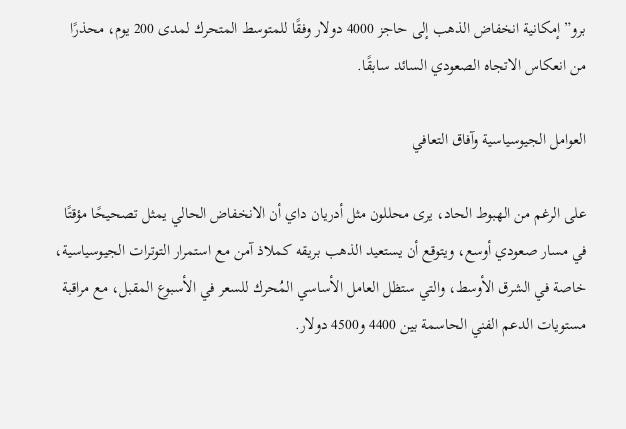برو” إمكانية انخفاض الذهب إلى حاجز 4000 دولار وفقًا للمتوسط المتحرك لمدى 200 يوم، محذرًا من انعكاس الاتجاه الصعودي السائد سابقًا.

العوامل الجيوسياسية وآفاق التعافي

على الرغم من الهبوط الحاد، يرى محللون مثل أدريان داي أن الانخفاض الحالي يمثل تصحيحًا مؤقتًا في مسار صعودي أوسع، ويتوقع أن يستعيد الذهب بريقه كملاذ آمن مع استمرار التوترات الجيوسياسية، خاصة في الشرق الأوسط، والتي ستظل العامل الأساسي المُحرك للسعر في الأسبوع المقبل، مع مراقبة مستويات الدعم الفني الحاسمة بين 4400 و4500 دولار.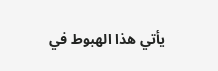يأتي هذا الهبوط في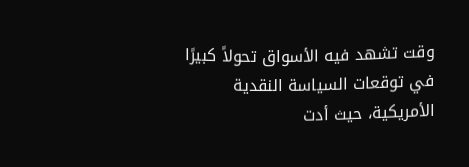وقت تشهد فيه الأسواق تحولاً كبيرًا في توقعات السياسة النقدية الأمريكية، حيث أدت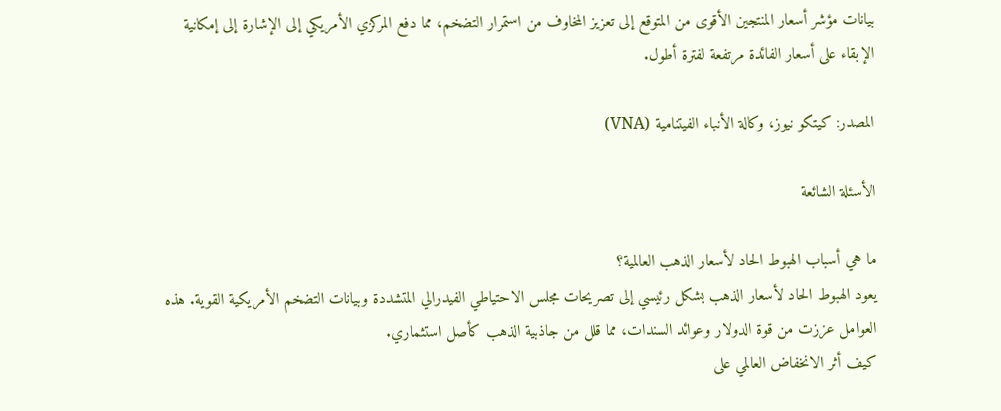بيانات مؤشر أسعار المنتجين الأقوى من المتوقع إلى تعزيز المخاوف من استمرار التضخم، مما دفع المركزي الأمريكي إلى الإشارة إلى إمكانية الإبقاء على أسعار الفائدة مرتفعة لفترة أطول.

المصدر: كيتكو نيوز، وكالة الأنباء الفيتنامية (VNA)

الأسئلة الشائعة

ما هي أسباب الهبوط الحاد لأسعار الذهب العالمية؟
يعود الهبوط الحاد لأسعار الذهب بشكل رئيسي إلى تصريحات مجلس الاحتياطي الفيدرالي المتشددة وبيانات التضخم الأمريكية القوية. هذه العوامل عززت من قوة الدولار وعوائد السندات، مما قلل من جاذبية الذهب كأصل استثماري.
كيف أثر الانخفاض العالمي على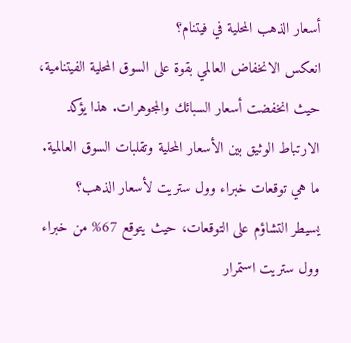أسعار الذهب المحلية في فيتنام؟
انعكس الانخفاض العالمي بقوة على السوق المحلية الفيتنامية، حيث انخفضت أسعار السبائك والمجوهرات. هذا يؤكد الارتباط الوثيق بين الأسعار المحلية وتقلبات السوق العالمية.
ما هي توقعات خبراء وول ستريت لأسعار الذهب؟
يسيطر التشاؤم على التوقعات، حيث يتوقع 67% من خبراء وول ستريت استمرار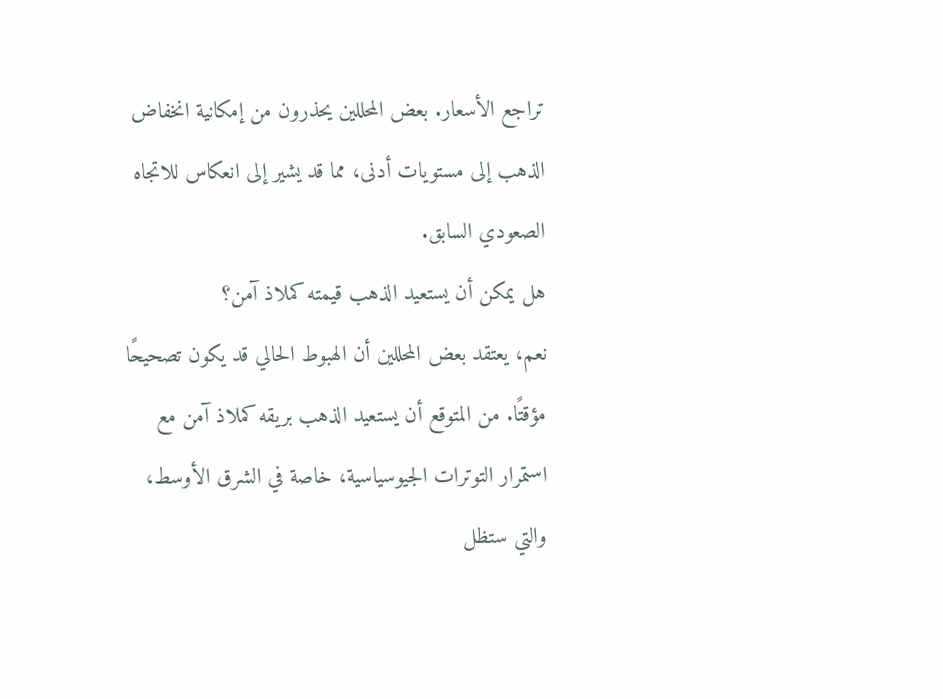تراجع الأسعار. بعض المحللين يحذرون من إمكانية انخفاض الذهب إلى مستويات أدنى، مما قد يشير إلى انعكاس للاتجاه الصعودي السابق.
هل يمكن أن يستعيد الذهب قيمته كملاذ آمن؟
نعم، يعتقد بعض المحللين أن الهبوط الحالي قد يكون تصحيحًا مؤقتًا. من المتوقع أن يستعيد الذهب بريقه كملاذ آمن مع استمرار التوترات الجيوسياسية، خاصة في الشرق الأوسط، والتي ستظل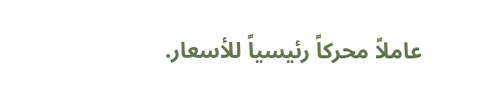عاملاً محركاً رئيسياً للأسعار.